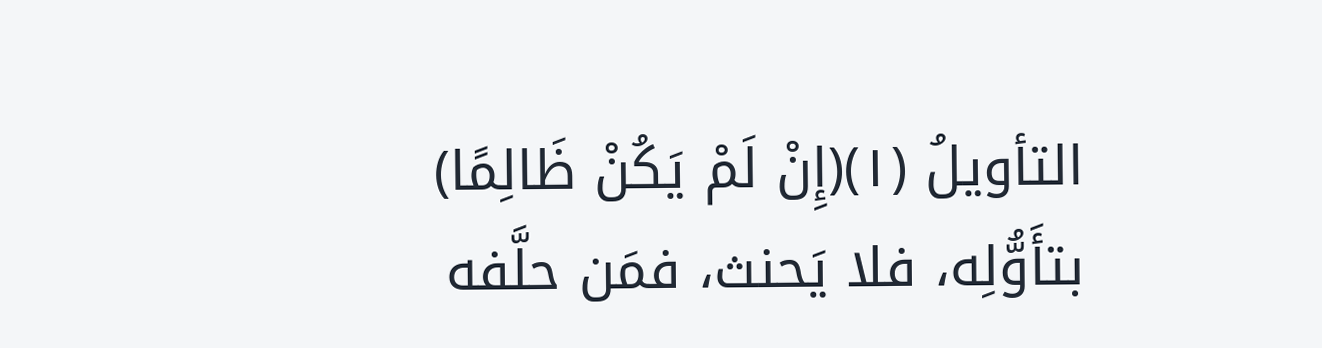التأويلُ (١)(إِنْ لَمْ يَكُنْ ظَالِمًا) بتأَوُّلِه، فلا يَحنث، فمَن حلَّفه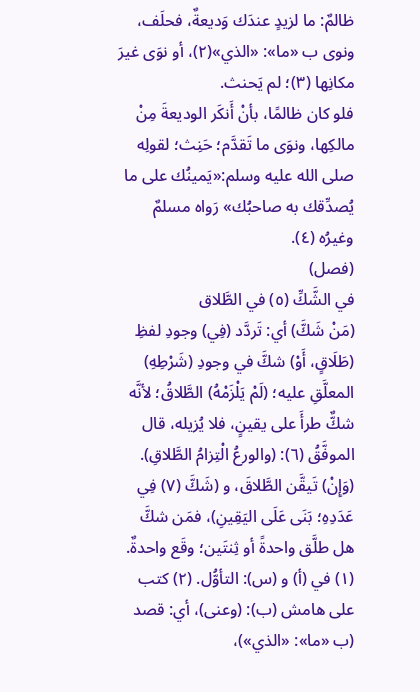ظالمٌ: ما لزيدٍ عندَك وَديعةٌ، فحلَف، ونوى ب «ما»: «الذي»(٢)، أو نوَى غيرَ مكانِها (٣)؛ لم يَحنث.
فلو كان ظالمًا، بأنْ أَنكَر الوديعةَ مِنْ مالكِها، ونوَى ما تَقدَّم؛ حَنِث؛ لقولِه صلى الله عليه وسلم:«يَمينُك على ما يُصدِّقك به صاحبُك» رَواه مسلمٌ وغيرُه (٤).
(فصل)
في الشَّكِّ (٥) في الطَّلاق
(مَنْ شَكَّ) أي: تَردَّد (فِي) وجودِ لفظِ (طَلَاقٍ، أَوْ) شكَّ في وجودِ (شَرْطِهِ) المعلَّقِ عليه؛ (لَمْ يَلْزَمْهُ) الطَّلاقُ؛ لأنَّه شكٌّ طرأَ على يقينٍ، فلا يُزيله، قال الموفَّقُ (٦): (والورعُ الْتِزامُ الطَّلاقِ).
(وَإِنْ) تَيقَّن الطَّلاقَ، و (شَكَّ (٧) فِي عَدَدِهِ؛ بَنَى عَلَى اليَقِينِ)، فمَن شكَّ هل طلَّق واحدةً أو ثِنتَين؛ وقَع واحدةٌ.
(١) في (أ) و (س): التأوُّل. (٢) كتب على هامش (ب): (وعنى)، أي: قصد (ب «ما»: «الذي»)،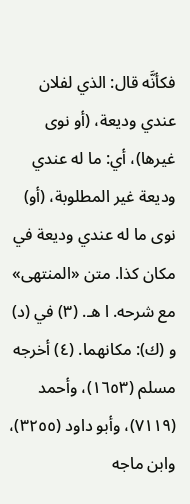فكأنَّه قال: الذي لفلان عندي وديعة، (أو نوى غيرها)، أي: ما له عندي وديعة غير المطلوبة، (أو) نوى ما له عندي وديعة في مكان كذا. متن «المنتهى» مع شرحه. ا هـ. (٣) في (د) و (ك): مكانهما. (٤) أخرجه مسلم (١٦٥٣)، وأحمد (٧١١٩)، وأبو داود (٣٢٥٥)، وابن ماجه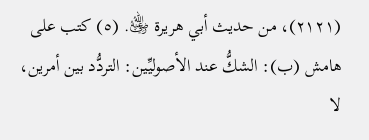(٢١٢١)، من حديث أبي هريرة ﵁. (٥) كتب على هامش (ب): الشكُّ عند الأصوليِّين: التردُّد بين أمرين، لا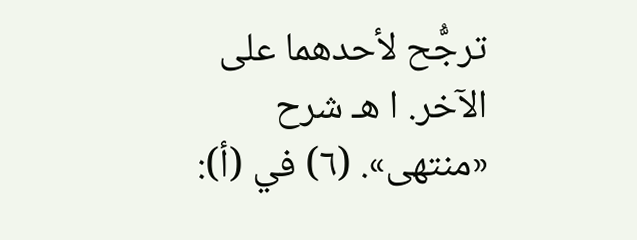ترجُّح لأحدهما على الآخر. ا هـ شرح «منتهى». (٦) في (أ):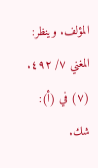المؤلف. وينظر: المغني ٧/ ٤٩٢. (٧) في (أ): شك.